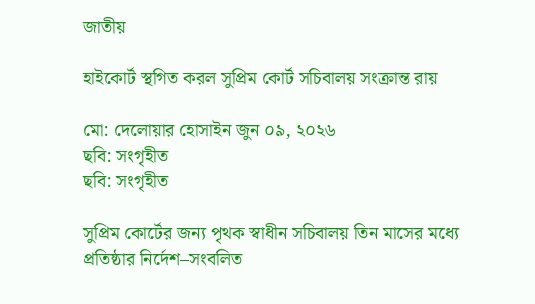জাতীয়

হাইকোর্ট স্থগিত করল সুপ্রিম কোর্ট সচিবালয় সংক্রান্ত রায়

মো: দেলোয়ার হোসাইন জুন ০৯, ২০২৬
ছবি: সংগৃহীত
ছবি: সংগৃহীত

সুপ্রিম কোর্টের জন্য পৃথক স্বাধীন সচিবালয় তিন মাসের মধ্যে প্রতিষ্ঠার নির্দেশ–সংবলিত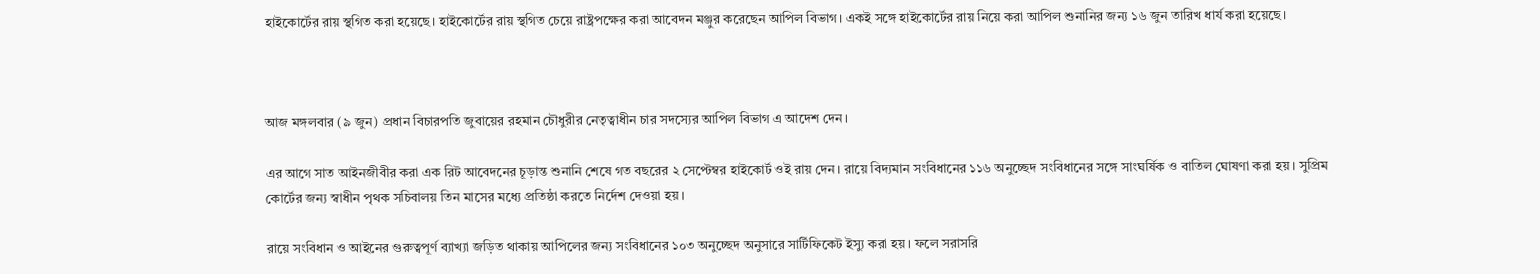হাইকোর্টের রায় স্থগিত করা হয়েছে। হাইকোর্টের রায় স্থগিত চেয়ে রাষ্ট্রপক্ষের করা আবেদন মঞ্জুর করেছেন আপিল বিভাগ। একই সঙ্গে হাইকোর্টের রায় নিয়ে করা আপিল শুনানির জন্য ১৬ জুন তারিখ ধার্য করা হয়েছে।



আজ মঙ্গলবার (৯ জুন) প্রধান বিচারপতি জুবায়ের রহমান চৌধুরীর নেতৃত্বাধীন চার সদস্যের আপিল বিভাগ এ আদেশ দেন।

এর আগে সাত আইনজীবীর করা এক রিট আবেদনের চূড়ান্ত শুনানি শেষে গত বছরের ২ সেপ্টেম্বর হাইকোর্ট ওই রায় দেন। রায়ে বিদ্যমান সংবিধানের ১১৬ অনুচ্ছেদ সংবিধানের সঙ্গে সাংঘর্ষিক ও বাতিল ঘোষণা করা হয়। সুপ্রিম কোর্টের জন্য স্বাধীন পৃথক সচিবালয় তিন মাসের মধ্যে প্রতিষ্ঠা করতে নির্দেশ দেওয়া হয়।

রায়ে সংবিধান ও আইনের গুরুত্বপূর্ণ ব্যাখ্যা জড়িত থাকায় আপিলের জন্য সংবিধানের ১০৩ অনুচ্ছেদ অনুসারে সার্টিফিকেট ইস্যু করা হয়। ফলে সরাসরি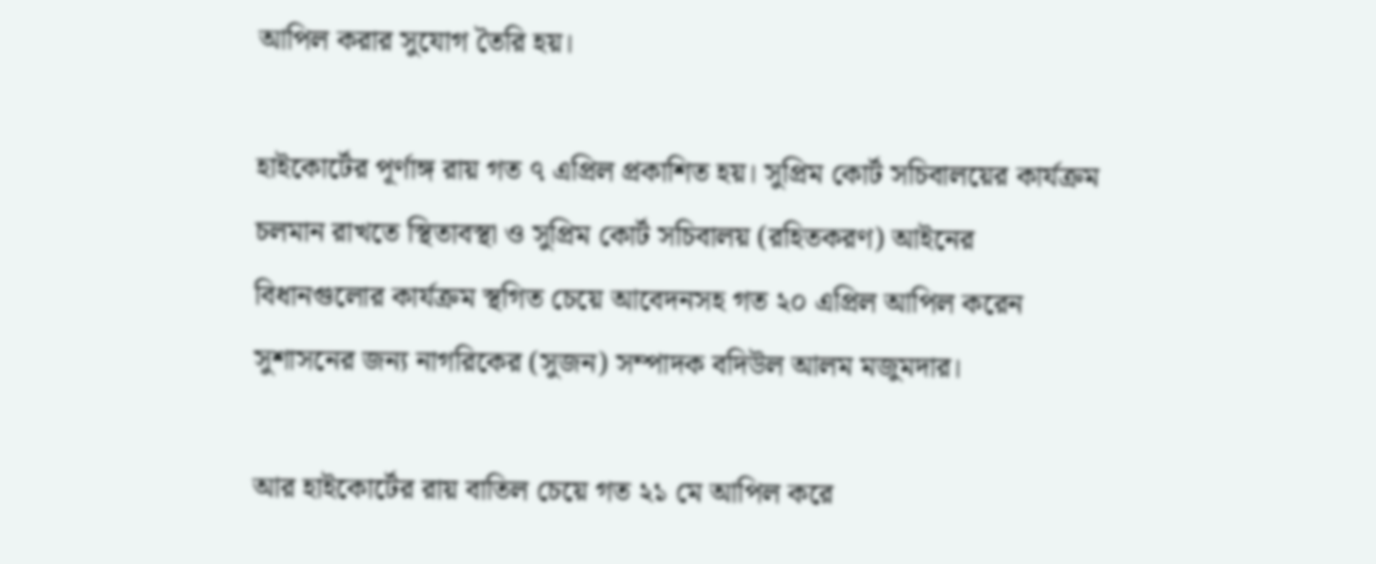আপিল করার সুযোগ তৈরি হয়।

হাইকোর্টের পূর্ণাঙ্গ রায় গত ৭ এপ্রিল প্রকাশিত হয়। সুপ্রিম কোর্ট সচিবালয়ের কার্যক্রম চলমান রাখতে স্থিতাবস্থা ও সুপ্রিম কোর্ট সচিবালয় (রহিতকরণ) আইনের বিধানগুলোর কার্যক্রম স্থগিত চেয়ে আবেদনসহ গত ২০ এপ্রিল আপিল করেন সুশাসনের জন্য নাগরিকের (সুজন) সম্পাদক বদিউল আলম মজুমদার।

আর হাইকোর্টের রায় বাতিল চেয়ে গত ২১ মে আপিল করে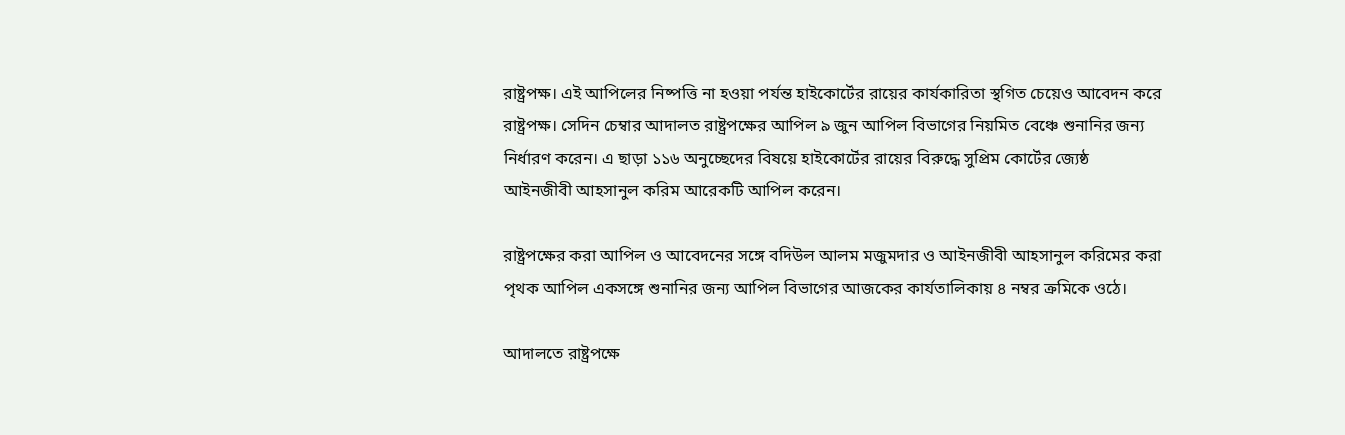রাষ্ট্রপক্ষ। এই আপিলের নিষ্পত্তি না হওয়া পর্যন্ত হাইকোর্টের রায়ের কার্যকারিতা স্থগিত চেয়েও আবেদন করে রাষ্ট্রপক্ষ। সেদিন চেম্বার আদালত রাষ্ট্রপক্ষের আপিল ৯ জুন আপিল বিভাগের নিয়মিত বেঞ্চে শুনানির জন্য নির্ধারণ করেন। এ ছাড়া ১১৬ অনুচ্ছেদের বিষয়ে হাইকোর্টের রায়ের বিরুদ্ধে সুপ্রিম কোর্টের জ্যেষ্ঠ আইনজীবী আহসানুল করিম আরেকটি আপিল করেন।

রাষ্ট্রপক্ষের করা আপিল ও আবেদনের সঙ্গে বদিউল আলম মজুমদার ও আইনজীবী আহসানুল করিমের করা পৃথক আপিল একসঙ্গে শুনানির জন্য আপিল বিভাগের আজকের কার্যতালিকায় ৪ নম্বর ক্রমিকে ওঠে।

আদালতে রাষ্ট্রপক্ষে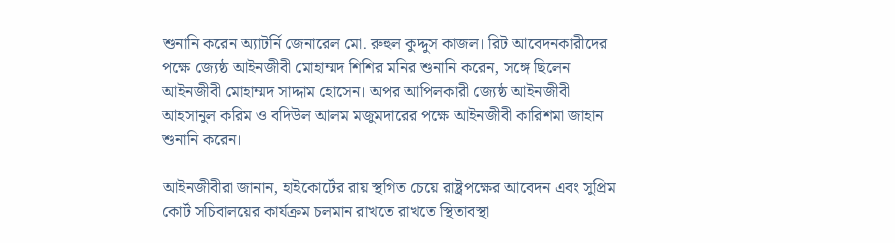শুনানি করেন অ্যাটর্নি জেনারেল মো. রুহুল কুদ্দুস কাজল। রিট আবেদনকারীদের পক্ষে জ্যেষ্ঠ আইনজীবী মোহাম্মদ শিশির মনির শুনানি করেন, সঙ্গে ছিলেন আইনজীবী মোহাম্মদ সাদ্দাম হোসেন। অপর আপিলকারী জ্যেষ্ঠ আইনজীবী আহসানুল করিম ও বদিউল আলম মজুমদারের পক্ষে আইনজীবী কারিশমা জাহান শুনানি করেন।

আইনজীবীরা জানান, হাইকোর্টের রায় স্থগিত চেয়ে রাষ্ট্রপক্ষের আবেদন এবং সুপ্রিম কোর্ট সচিবালয়ের কার্যক্রম চলমান রাখতে রাখতে স্থিতাবস্থা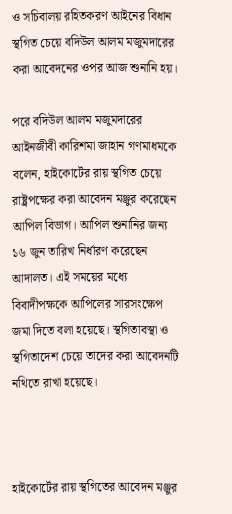ও সচিবালয় রহিতকরণ আইনের বিধান স্থগিত চেয়ে বদিউল আলম মজুমদারের করা আবেদনের ওপর আজ শুনানি হয়।

পরে বদিউল আলম মজুমদারের আইনজীবী কারিশমা জাহান গণমাধমকে বলেন, হাইকোর্টের রায় স্থগিত চেয়ে রাষ্ট্রপক্ষের করা আবেদন মঞ্জুর করেছেন আপিল বিভাগ। আপিল শুনানির জন্য ১৬ জুন তারিখ নির্ধারণ করেছেন আদালত। এই সময়ের মধ্যে বিবাদীপক্ষকে আপিলের সারসংক্ষেপ জমা দিতে বলা হয়েছে। স্থগিতাবস্থা ও স্থগিতাদেশ চেয়ে তাদের করা আবেদনটি নথিতে রাখা হয়েছে।



হাইকোর্টের রায় স্থগিতের আবেদন মঞ্জুর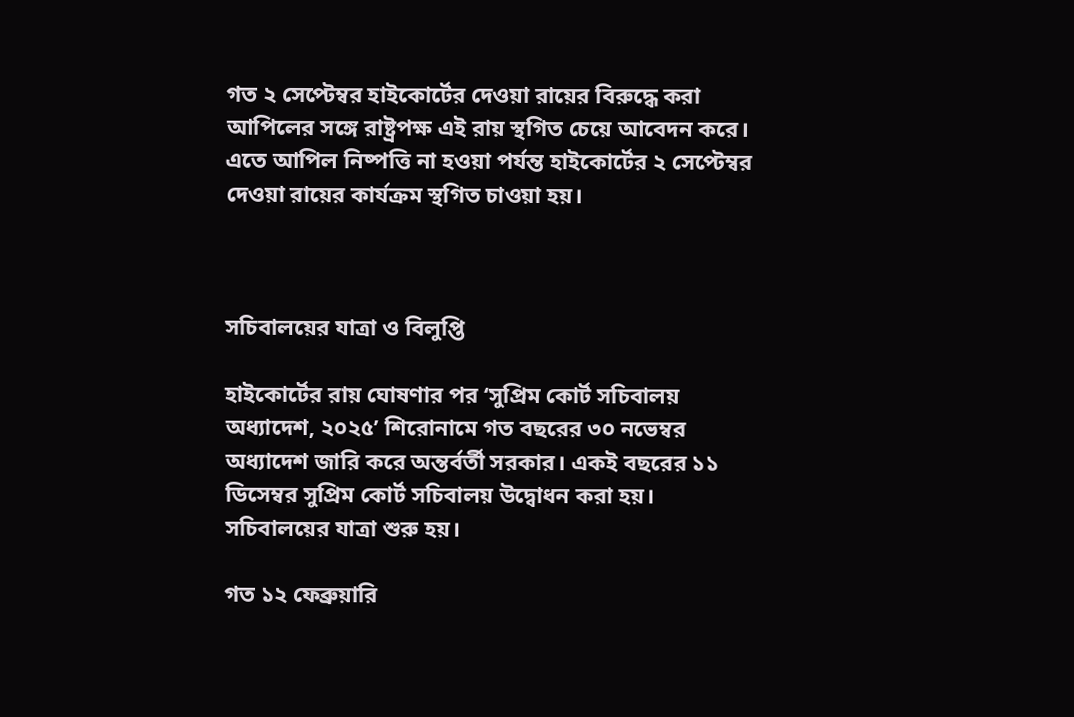গত ২ সেপ্টেম্বর হাইকোর্টের দেওয়া রায়ের বিরুদ্ধে করা আপিলের সঙ্গে রাষ্ট্রপক্ষ এই রায় স্থগিত চেয়ে আবেদন করে। এতে আপিল নিষ্পত্তি না হওয়া পর্যন্ত হাইকোর্টের ২ সেপ্টেম্বর দেওয়া রায়ের কার্যক্রম স্থগিত চাওয়া হয়।



সচিবালয়ের যাত্রা ও বিলুপ্তি

হাইকোর্টের রায় ঘোষণার পর ‘সুপ্রিম কোর্ট সচিবালয় অধ্যাদেশ, ২০২৫’ শিরোনামে গত বছরের ৩০ নভেম্বর অধ্যাদেশ জারি করে অন্তর্বর্তী সরকার। একই বছরের ১১ ডিসেম্বর সুপ্রিম কোর্ট সচিবালয় উদ্বোধন করা হয়। সচিবালয়ের যাত্রা শুরু হয়।

গত ১২ ফেব্রুয়ারি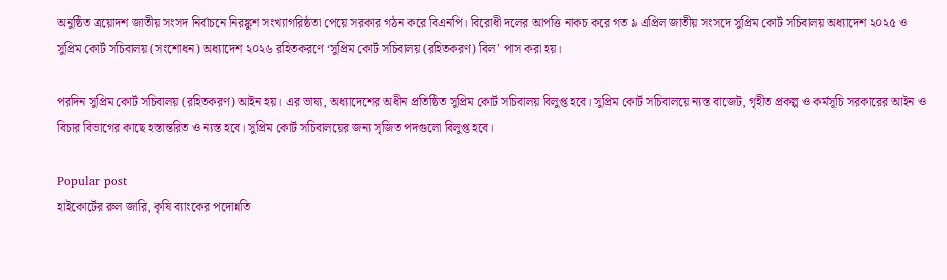অনুষ্ঠিত ত্রয়োদশ জাতীয় সংসদ নির্বাচনে নিরঙ্কুশ সংখ্যাগরিষ্ঠতা পেয়ে সরকার গঠন করে বিএনপি। বিরোধী দলের আপত্তি নাকচ করে গত ৯ এপ্রিল জাতীয় সংসদে সুপ্রিম কোর্ট সচিবালয় অধ্যাদেশ ২০২৫ ও সুপ্রিম কোর্ট সচিবালয় (সংশোধন) অধ্যাদেশ ২০২৬ রহিতকরণে ‘সুপ্রিম কোর্ট সচিবালয় (রহিতকরণ) বিল’ পাস করা হয়।

পরদিন সুপ্রিম কোর্ট সচিবালয় (রহিতকরণ) আইন হয়। এর ভাষ্য, অধ্যাদেশের অধীন প্রতিষ্ঠিত সুপ্রিম কোর্ট সচিবালয় বিলুপ্ত হবে। সুপ্রিম কোর্ট সচিবালয়ে ন্যস্ত বাজেট, গৃহীত প্রকল্প ও কর্মসূচি সরকারের আইন ও বিচার বিভাগের কাছে হস্তান্তরিত ও ন্যস্ত হবে। সুপ্রিম কোর্ট সচিবালয়ের জন্য সৃজিত পদগুলো বিলুপ্ত হবে।

Popular post
হাইকোর্টের রুল জারি, কৃষি ব্যাংকের পদোন্নতি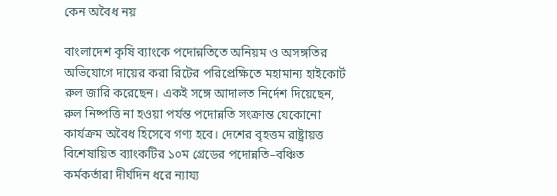কেন অবৈধ নয়

বাংলাদেশ কৃষি ব্যাংকে পদোন্নতিতে অনিয়ম ও অসঙ্গতির অভিযোগে দায়ের করা রিটের পরিপ্রেক্ষিতে মহামান্য হাইকোর্ট রুল জারি করেছেন। একই সঙ্গে আদালত নির্দেশ দিয়েছেন, রুল নিষ্পত্তি না হওয়া পর্যন্ত পদোন্নতি সংক্রান্ত যেকোনো কার্যক্রম অবৈধ হিসেবে গণ্য হবে। দেশের বৃহত্তম রাষ্ট্রায়ত্ত বিশেষায়িত ব্যাংকটির ১০ম গ্রেডের পদোন্নতি–বঞ্চিত কর্মকর্তারা দীর্ঘদিন ধরে ন্যায্য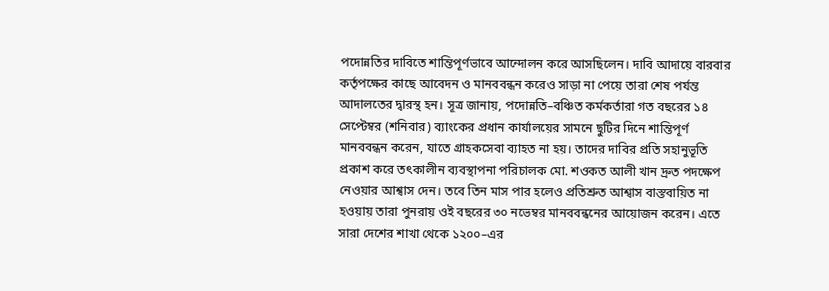পদোন্নতির দাবিতে শান্তিপূর্ণভাবে আন্দোলন করে আসছিলেন। দাবি আদায়ে বারবার কর্তৃপক্ষের কাছে আবেদন ও মানববন্ধন করেও সাড়া না পেয়ে তারা শেষ পর্যন্ত আদালতের দ্বারস্থ হন। সূত্র জানায়, পদোন্নতি–বঞ্চিত কর্মকর্তারা গত বছরের ১৪ সেপ্টেম্বর (শনিবার) ব্যাংকের প্রধান কার্যালয়ের সামনে ছুটির দিনে শান্তিপূর্ণ মানববন্ধন করেন, যাতে গ্রাহকসেবা ব্যাহত না হয়। তাদের দাবির প্রতি সহানুভূতি প্রকাশ করে তৎকালীন ব্যবস্থাপনা পরিচালক মো. শওকত আলী খান দ্রুত পদক্ষেপ নেওয়ার আশ্বাস দেন। তবে তিন মাস পার হলেও প্রতিশ্রুত আশ্বাস বাস্তবায়িত না হওয়ায় তারা পুনরায় ওই বছরের ৩০ নভেম্বর মানববন্ধনের আয়োজন করেন। এতে সারা দেশের শাখা থেকে ১২০০–এর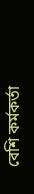বেশি কর্মকর্তা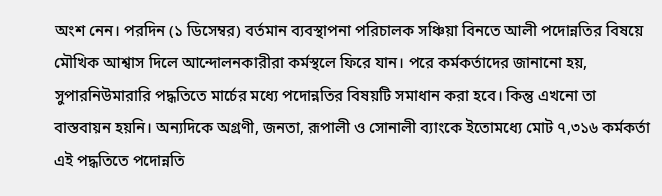অংশ নেন। পরদিন (১ ডিসেম্বর) বর্তমান ব্যবস্থাপনা পরিচালক সঞ্চিয়া বিনতে আলী পদোন্নতির বিষয়ে মৌখিক আশ্বাস দিলে আন্দোলনকারীরা কর্মস্থলে ফিরে যান। পরে কর্মকর্তাদের জানানো হয়, সুপারনিউমারারি পদ্ধতিতে মার্চের মধ্যে পদোন্নতির বিষয়টি সমাধান করা হবে। কিন্তু এখনো তা বাস্তবায়ন হয়নি। অন্যদিকে অগ্রণী, জনতা, রূপালী ও সোনালী ব্যাংকে ইতোমধ্যে মোট ৭,৩১৬ কর্মকর্তা এই পদ্ধতিতে পদোন্নতি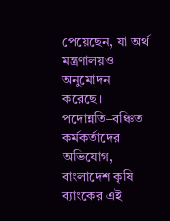পেয়েছেন, যা অর্থ মন্ত্রণালয়ও অনুমোদন করেছে। পদোন্নতি–বঞ্চিত কর্মকর্তাদের অভিযোগ, বাংলাদেশ কৃষি ব্যাংকের এই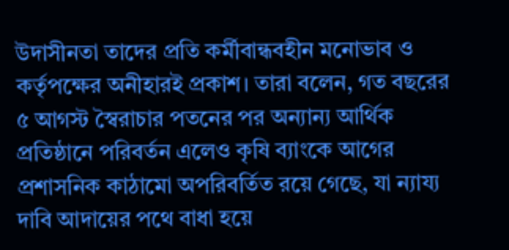উদাসীনতা তাদের প্রতি কর্মীবান্ধবহীন মনোভাব ও কর্তৃপক্ষের অনীহারই প্রকাশ। তারা বলেন, গত বছরের ৫ আগস্ট স্বৈরাচার পতনের পর অন্যান্য আর্থিক প্রতিষ্ঠানে পরিবর্তন এলেও কৃষি ব্যাংকে আগের প্রশাসনিক কাঠামো অপরিবর্তিত রয়ে গেছে, যা ন্যায্য দাবি আদায়ের পথে বাধা হয়ে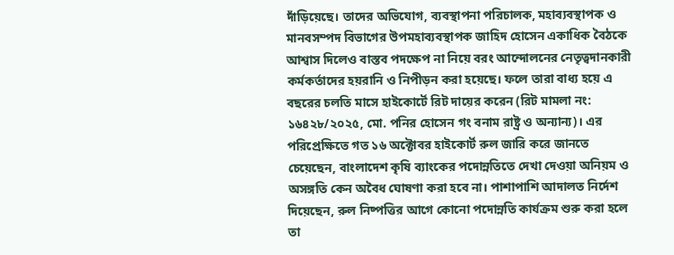দাঁড়িয়েছে। তাদের অভিযোগ, ব্যবস্থাপনা পরিচালক, মহাব্যবস্থাপক ও মানবসম্পদ বিভাগের উপমহাব্যবস্থাপক জাহিদ হোসেন একাধিক বৈঠকে আশ্বাস দিলেও বাস্তব পদক্ষেপ না নিয়ে বরং আন্দোলনের নেতৃত্বদানকারী কর্মকর্তাদের হয়রানি ও নিপীড়ন করা হয়েছে। ফলে তারা বাধ্য হয়ে এ বছরের চলতি মাসে হাইকোর্টে রিট দায়ের করেন (রিট মামলা নং: ১৬৪২৮/২০২৫, মো. পনির হোসেন গং বনাম রাষ্ট্র ও অন্যান্য)। এর পরিপ্রেক্ষিতে গত ১৬ অক্টোবর হাইকোর্ট রুল জারি করে জানতে চেয়েছেন, বাংলাদেশ কৃষি ব্যাংকের পদোন্নতিতে দেখা দেওয়া অনিয়ম ও অসঙ্গতি কেন অবৈধ ঘোষণা করা হবে না। পাশাপাশি আদালত নির্দেশ দিয়েছেন, রুল নিষ্পত্তির আগে কোনো পদোন্নতি কার্যক্রম শুরু করা হলে তা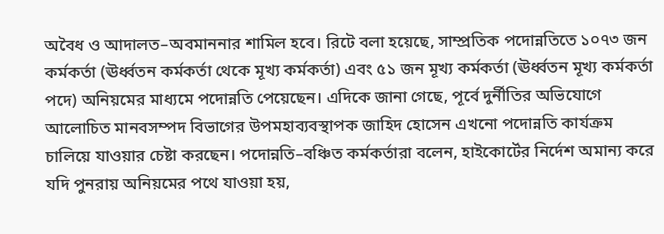অবৈধ ও আদালত–অবমাননার শামিল হবে। রিটে বলা হয়েছে, সাম্প্রতিক পদোন্নতিতে ১০৭৩ জন কর্মকর্তা (ঊর্ধ্বতন কর্মকর্তা থেকে মূখ্য কর্মকর্তা) এবং ৫১ জন মূখ্য কর্মকর্তা (ঊর্ধ্বতন মূখ্য কর্মকর্তা পদে) অনিয়মের মাধ্যমে পদোন্নতি পেয়েছেন। এদিকে জানা গেছে, পূর্বে দুর্নীতির অভিযোগে আলোচিত মানবসম্পদ বিভাগের উপমহাব্যবস্থাপক জাহিদ হোসেন এখনো পদোন্নতি কার্যক্রম চালিয়ে যাওয়ার চেষ্টা করছেন। পদোন্নতি–বঞ্চিত কর্মকর্তারা বলেন, হাইকোর্টের নির্দেশ অমান্য করে যদি পুনরায় অনিয়মের পথে যাওয়া হয়,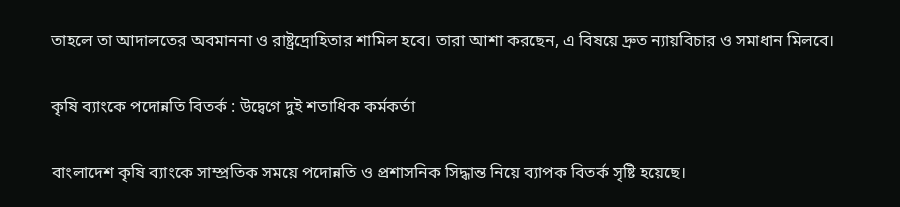তাহলে তা আদালতের অবমাননা ও রাষ্ট্রদ্রোহিতার শামিল হবে। তারা আশা করছেন, এ বিষয়ে দ্রুত ন্যায়বিচার ও সমাধান মিলবে।

কৃষি ব্যাংকে পদোন্নতি বিতর্ক : উদ্বেগে দুই শতাধিক কর্মকর্তা

বাংলাদেশ কৃষি ব্যাংকে সাম্প্রতিক সময়ে পদোন্নতি ও প্রশাসনিক সিদ্ধান্ত নিয়ে ব্যাপক বিতর্ক সৃষ্টি হয়েছে।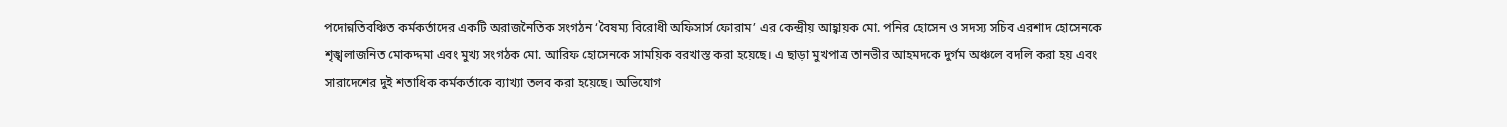পদোন্নতিবঞ্চিত কর্মকর্তাদের একটি অরাজনৈতিক সংগঠন ‘বৈষম্য বিরোধী অফিসার্স ফোরাম’ এর কেন্দ্রীয় আহ্বায়ক মো. পনির হোসেন ও সদস্য সচিব এরশাদ হোসেনকে শৃঙ্খলাজনিত মোকদ্দমা এবং মুখ্য সংগঠক মো. আরিফ হোসেনকে সাময়িক বরখাস্ত করা হয়েছে। এ ছাড়া মুখপাত্র তানভীর আহমদকে দুর্গম অঞ্চলে বদলি করা হয় এবং সারাদেশের দুই শতাধিক কর্মকর্তাকে ব্যাখ্যা তলব করা হয়েছে। অভিযোগ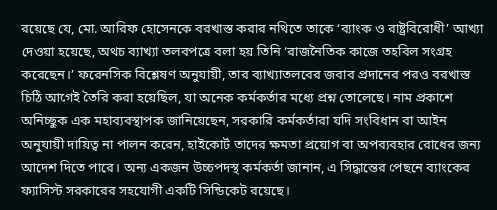রয়েছে যে, মো. আরিফ হোসেনকে বরখাস্ত করার নথিতে তাকে ‘ব্যাংক ও রাষ্ট্রবিরোধী’ আখ্যা দেওয়া হয়েছে, অথচ ব্যাখ্যা তলবপত্রে বলা হয় তিনি ‘রাজনৈতিক কাজে তহবিল সংগ্রহ করেছেন।’ ফরেনসিক বিশ্লেষণ অনুযায়ী, তার ব্যাখ্যাতলবের জবাব প্রদানের পরও বরখাস্ত চিঠি আগেই তৈরি করা হয়েছিল, যা অনেক কর্মকর্তার মধ্যে প্রশ্ন তোলেছে। নাম প্রকাশে অনিচ্ছুক এক মহাব্যবস্থাপক জানিয়েছেন, সরকারি কর্মকর্তারা যদি সংবিধান বা আইন অনুযায়ী দায়িত্ব না পালন করেন, হাইকোর্ট তাদের ক্ষমতা প্রয়োগ বা অপব্যবহার রোধের জন্য আদেশ দিতে পারে। অন্য একজন উচ্চপদস্থ কর্মকর্তা জানান, এ সিদ্ধান্তের পেছনে ব্যাংকের ফ্যাসিস্ট সরকারের সহযোগী একটি সিন্ডিকেট রয়েছে।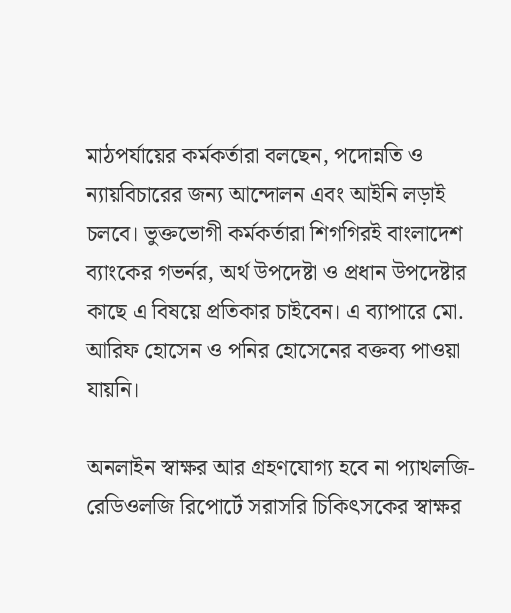মাঠপর্যায়ের কর্মকর্তারা বলছেন, পদোন্নতি ও ন্যায়বিচারের জন্য আন্দোলন এবং আইনি লড়াই চলবে। ভুক্তভোগী কর্মকর্তারা শিগগিরই বাংলাদেশ ব্যাংকের গভর্নর, অর্থ উপদেষ্টা ও প্রধান উপদেষ্টার কাছে এ বিষয়ে প্রতিকার চাইবেন। এ ব্যাপারে মো. আরিফ হোসেন ও পনির হোসেনের বক্তব্য পাওয়া যায়নি।

অনলাইন স্বাক্ষর আর গ্রহণযোগ্য হবে না প্যাথলজি-রেডিওলজি রিপোর্টে সরাসরি চিকিৎসকের স্বাক্ষর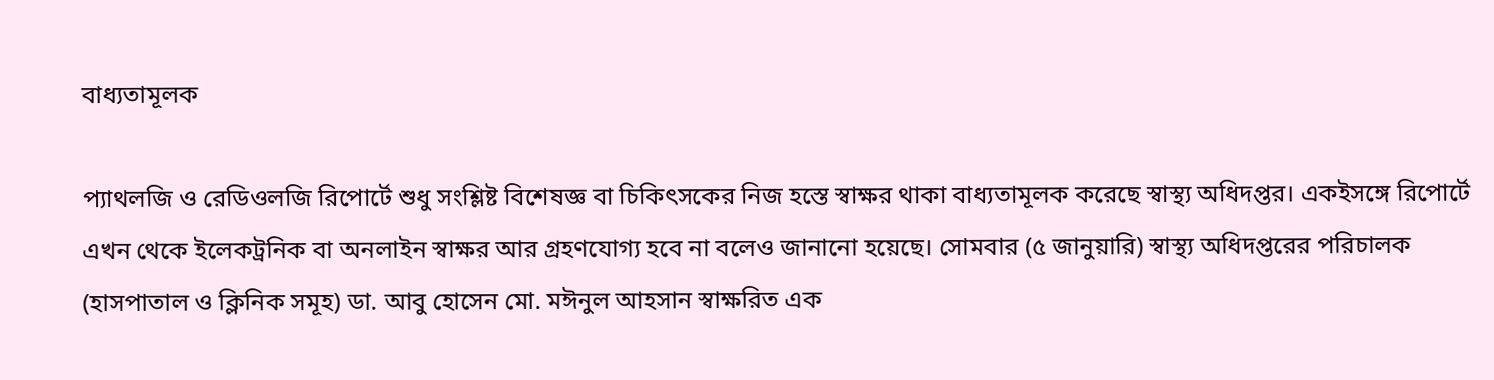বাধ্যতামূলক

প্যাথলজি ও রেডিওলজি রিপোর্টে শুধু সংশ্লিষ্ট বিশেষজ্ঞ বা চিকিৎসকের নিজ হস্তে স্বাক্ষর থাকা বাধ্যতামূলক করেছে স্বাস্থ্য অধিদপ্তর। একইসঙ্গে রিপোর্টে এখন থেকে ইলেকট্রনিক বা অনলাইন স্বাক্ষর আর গ্রহণযোগ্য হবে না বলেও জানানো হয়েছে। সোমবার (৫ জানুয়ারি) স্বাস্থ্য অধিদপ্তরের পরিচালক (হাসপাতাল ও ক্লিনিক সমূহ) ডা. আবু হোসেন মো. মঈনুল আহসান স্বাক্ষরিত এক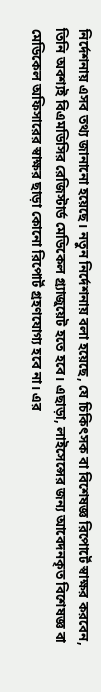নির্দেশনায় এসব তথ্য জানানো হয়েছে। নতুন নির্দেশনায় বলা হয়েছে, যে চিকিৎসক বা বিশেষজ্ঞ রিপোর্টে স্বাক্ষর করবেন, তিনি অবশ্যই বিএমডিসির রেজিস্টার্ড মেডিকেল গ্র্যাজুয়েট হতে হবে। এছাড়া, লাইসেন্সের জন্য আবেদনকৃত বিশেষজ্ঞ বা মেডিকেল অফিসারের স্বাক্ষর ছাড়া কোনো রিপোর্ট গ্রহণযোগ্য হবে না। এর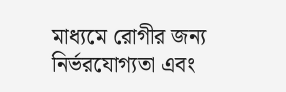মাধ্যমে রোগীর জন্য নির্ভরযোগ্যতা এবং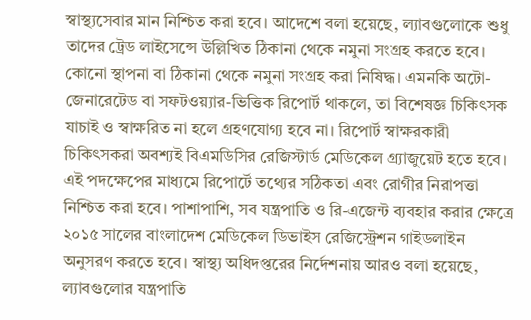স্বাস্থ্যসেবার মান নিশ্চিত করা হবে। আদেশে বলা হয়েছে, ল্যাবগুলোকে শুধু তাদের ট্রেড লাইসেন্সে উল্লিখিত ঠিকানা থেকে নমুনা সংগ্রহ করতে হবে। কোনো স্থাপনা বা ঠিকানা থেকে নমুনা সংগ্রহ করা নিষিদ্ধ। এমনকি অটো-জেনারেটেড বা সফটওয়্যার-ভিত্তিক রিপোর্ট থাকলে, তা বিশেষজ্ঞ চিকিৎসক যাচাই ও স্বাক্ষরিত না হলে গ্রহণযোগ্য হবে না। রিপোর্ট স্বাক্ষরকারী চিকিৎসকরা অবশ্যই বিএমডিসির রেজিস্টার্ড মেডিকেল গ্র্যাজুয়েট হতে হবে। এই পদক্ষেপের মাধ্যমে রিপোর্টে তথ্যের সঠিকতা এবং রোগীর নিরাপত্তা নিশ্চিত করা হবে। পাশাপাশি, সব যন্ত্রপাতি ও রি-এজেন্ট ব্যবহার করার ক্ষেত্রে ২০১৫ সালের বাংলাদেশ মেডিকেল ডিভাইস রেজিস্ট্রেশন গাইডলাইন অনুসরণ করতে হবে। স্বাস্থ্য অধিদপ্তরের নির্দেশনায় আরও বলা হয়েছে, ল্যাবগুলোর যন্ত্রপাতি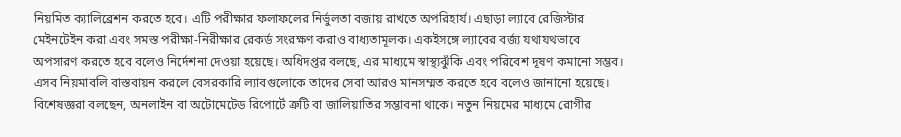নিয়মিত ক্যালিব্রেশন করতে হবে। এটি পরীক্ষার ফলাফলের নির্ভুলতা বজায় রাখতে অপরিহার্য। এছাড়া ল্যাবে রেজিস্টার মেইনটেইন করা এবং সমস্ত পরীক্ষা-নিরীক্ষার রেকর্ড সংরক্ষণ করাও বাধ্যতামূলক। একইসঙ্গে ল্যাবের বর্জ্য যথাযথভাবে অপসারণ করতে হবে বলেও নির্দেশনা দেওয়া হয়েছে। অধিদপ্তর বলছে, এর মাধ্যমে স্বাস্থ্যঝুঁকি এবং পরিবেশ দূষণ কমানো সম্ভব। এসব নিয়মাবলি বাস্তবায়ন করলে বেসরকারি ল্যাবগুলোকে তাদের সেবা আরও মানসম্মত করতে হবে বলেও জানানো হয়েছে। বিশেষজ্ঞরা বলছেন, অনলাইন বা অটোমেটেড রিপোর্টে ত্রুটি বা জালিয়াতির সম্ভাবনা থাকে। নতুন নিয়মের মাধ্যমে রোগীর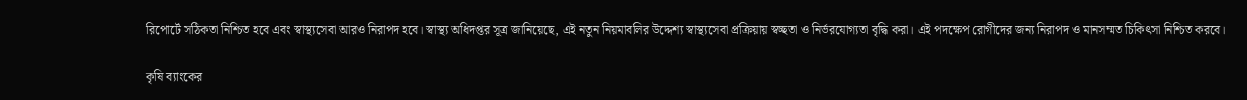রিপোর্টে সঠিকতা নিশ্চিত হবে এবং স্বাস্থ্যসেবা আরও নিরাপদ হবে। স্বাস্থ্য অধিদপ্তর সূত্র জানিয়েছে, এই নতুন নিয়মাবলির উদ্দেশ্য স্বাস্থ্যসেবা প্রক্রিয়ায় স্বচ্ছতা ও নির্ভরযোগ্যতা বৃদ্ধি করা। এই পদক্ষেপ রোগীদের জন্য নিরাপদ ও মানসম্মত চিকিৎসা নিশ্চিত করবে।

কৃষি ব্যাংকের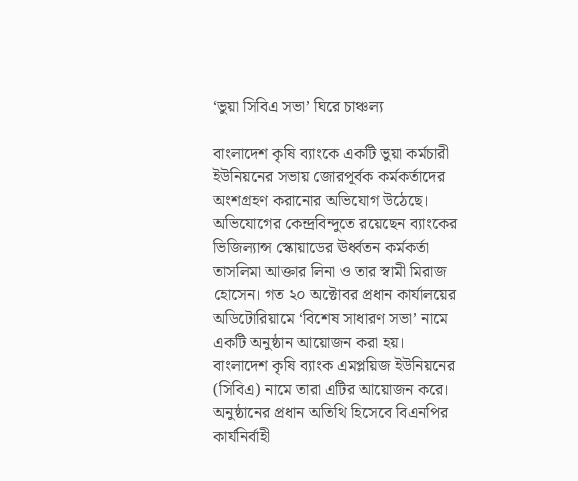‘ভুয়া সিবিএ সভা’ ঘিরে চাঞ্চল্য

বাংলাদেশ কৃষি ব্যাংকে একটি ভুয়া কর্মচারী ইউনিয়নের সভায় জোরপূর্বক কর্মকর্তাদের অংশগ্রহণ করানোর অভিযোগ উঠেছে। অভিযোগের কেন্দ্রবিন্দুতে রয়েছেন ব্যাংকের ভিজিল্যান্স স্কোয়াডের ঊর্ধ্বতন কর্মকর্তা তাসলিমা আক্তার লিনা ও তার স্বামী মিরাজ হোসেন। গত ২০ অক্টোবর প্রধান কার্যালয়ের অডিটোরিয়ামে ‘বিশেষ সাধারণ সভা’ নামে একটি অনুষ্ঠান আয়োজন করা হয়। বাংলাদেশ কৃষি ব্যাংক এমপ্লয়িজ ইউনিয়নের (সিবিএ) নামে তারা এটির আয়োজন করে।  অনুষ্ঠানের প্রধান অতিথি হিসেবে বিএনপির কার্যনির্বাহী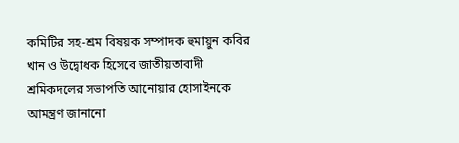কমিটির সহ-শ্রম বিষয়ক সম্পাদক হুমায়ুন কবির খান ও উদ্বোধক হিসেবে জাতীয়তাবাদী শ্রমিকদলের সভাপতি আনোয়ার হোসাইনকে আমন্ত্রণ জানানো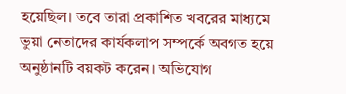হয়েছিল। তবে তারা প্রকাশিত খবরের মাধ্যমে ভুয়া নেতাদের কার্যকলাপ সম্পর্কে অবগত হয়ে অনুষ্ঠানটি বয়কট করেন। অভিযোগ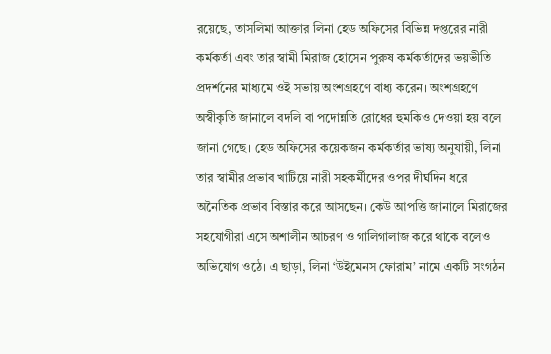রয়েছে, তাসলিমা আক্তার লিনা হেড অফিসের বিভিন্ন দপ্তরের নারী কর্মকর্তা এবং তার স্বামী মিরাজ হোসেন পুরুষ কর্মকর্তাদের ভয়ভীতি প্রদর্শনের মাধ্যমে ওই সভায় অংশগ্রহণে বাধ্য করেন। অংশগ্রহণে অস্বীকৃতি জানালে বদলি বা পদোন্নতি রোধের হুমকিও দেওয়া হয় বলে জানা গেছে। হেড অফিসের কয়েকজন কর্মকর্তার ভাষ্য অনুযায়ী, লিনা তার স্বামীর প্রভাব খাটিয়ে নারী সহকর্মীদের ওপর দীর্ঘদিন ধরে অনৈতিক প্রভাব বিস্তার করে আসছেন। কেউ আপত্তি জানালে মিরাজের সহযোগীরা এসে অশালীন আচরণ ও গালিগালাজ করে থাকে বলেও অভিযোগ ওঠে। এ ছাড়া, লিনা ‘উইমেনস ফোরাম’ নামে একটি সংগঠন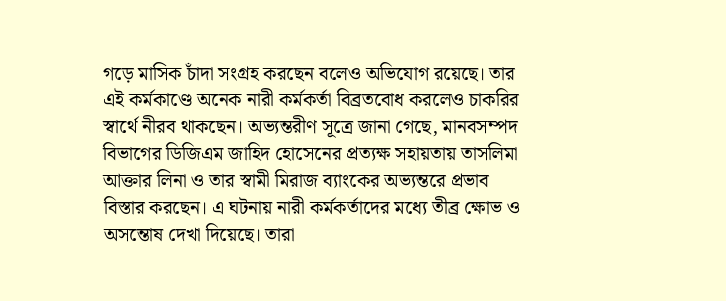গড়ে মাসিক চাঁদা সংগ্রহ করছেন বলেও অভিযোগ রয়েছে। তার এই কর্মকাণ্ডে অনেক নারী কর্মকর্তা বিব্রতবোধ করলেও চাকরির স্বার্থে নীরব থাকছেন। অভ্যন্তরীণ সূত্রে জানা গেছে, মানবসম্পদ বিভাগের ডিজিএম জাহিদ হোসেনের প্রত্যক্ষ সহায়তায় তাসলিমা আক্তার লিনা ও তার স্বামী মিরাজ ব্যাংকের অভ্যন্তরে প্রভাব বিস্তার করছেন। এ ঘটনায় নারী কর্মকর্তাদের মধ্যে তীব্র ক্ষোভ ও অসন্তোষ দেখা দিয়েছে। তারা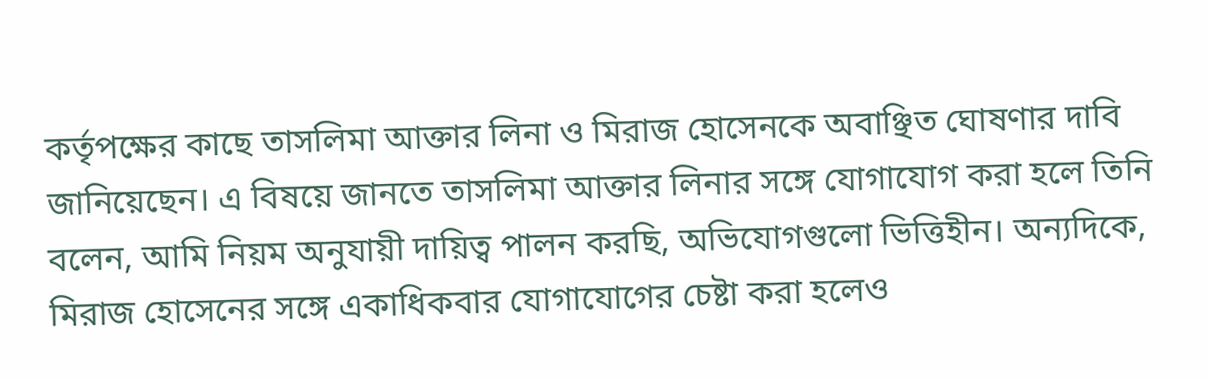কর্তৃপক্ষের কাছে তাসলিমা আক্তার লিনা ও মিরাজ হোসেনকে অবাঞ্ছিত ঘোষণার দাবি জানিয়েছেন। এ বিষয়ে জানতে তাসলিমা আক্তার লিনার সঙ্গে যোগাযোগ করা হলে তিনি বলেন, আমি নিয়ম অনুযায়ী দায়িত্ব পালন করছি, অভিযোগগুলো ভিত্তিহীন। অন্যদিকে, মিরাজ হোসেনের সঙ্গে একাধিকবার যোগাযোগের চেষ্টা করা হলেও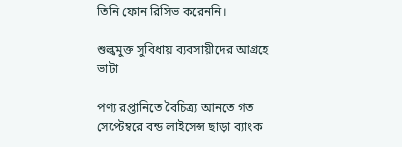তিনি ফোন রিসিভ করেননি।

শুল্কমুক্ত সুবিধায় ব্যবসায়ীদের আগ্রহে ভাটা

পণ্য রপ্তানিতে বৈচিত্র্য আনতে গত সেপ্টেম্বরে বন্ড লাইসেন্স ছাড়া ব্যাংক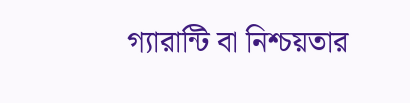গ্যারান্টি বা নিশ্চয়তার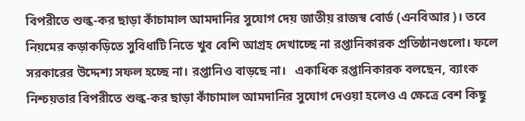বিপরীতে শুল্ক-কর ছাড়া কাঁচামাল আমদানির সুযোগ দেয় জাতীয় রাজস্ব বোর্ড (এনবিআর)। তবে নিয়মের কড়াকড়িতে সুবিধাটি নিতে খুব বেশি আগ্রহ দেখাচ্ছে না রপ্তানিকারক প্রতিষ্ঠানগুলো। ফলে সরকারের উদ্দেশ্য সফল হচ্ছে না। রপ্তানিও বাড়ছে না।   একাধিক রপ্তানিকারক বলছেন, ব্যাংক নিশ্চয়তার বিপরীতে শুল্ক-কর ছাড়া কাঁচামাল আমদানির সুযোগ দেওয়া হলেও এ ক্ষেত্রে বেশ কিছু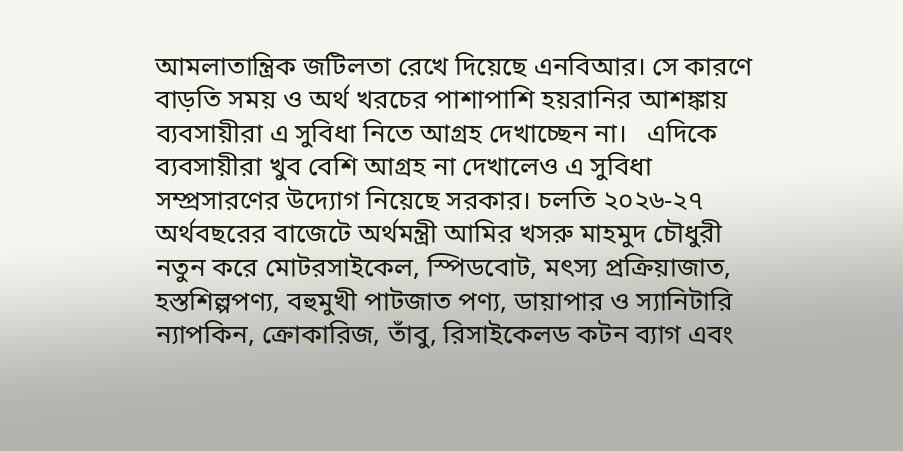আমলাতান্ত্রিক জটিলতা রেখে দিয়েছে এনবিআর। সে কারণে বাড়তি সময় ও অর্থ খরচের পাশাপাশি হয়রানির আশঙ্কায় ব্যবসায়ীরা এ সুবিধা নিতে আগ্রহ দেখাচ্ছেন না।   এদিকে ব্যবসায়ীরা খুব বেশি আগ্রহ না দেখালেও এ সুবিধা সম্প্রসারণের উদ্যোগ নিয়েছে সরকার। চলতি ২০২৬-২৭ অর্থবছরের বাজেটে অর্থমন্ত্রী আমির খসরু মাহমুদ চৌধুরী নতুন করে মোটরসাইকেল, স্পিডবোট, মৎস্য প্রক্রিয়াজাত, হস্তশিল্পপণ্য, বহুমুখী পাটজাত পণ্য, ডায়াপার ও স্যানিটারি ন্যাপকিন, ক্রোকারিজ, তাঁবু, রিসাইকেলড কটন ব্যাগ এবং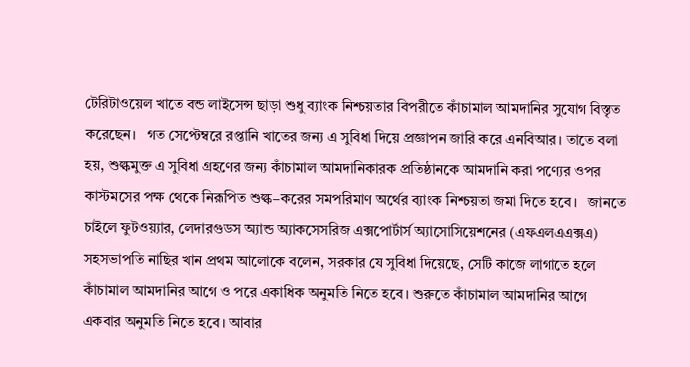টেরিটাওয়েল খাতে বন্ড লাইসেন্স ছাড়া শুধু ব্যাংক নিশ্চয়তার বিপরীতে কাঁচামাল আমদানির সুযোগ বিস্তৃত করেছেন।   গত সেপ্টেম্বরে রপ্তানি খাতের জন্য এ সুবিধা দিয়ে প্রজ্ঞাপন জারি করে এনবিআর। তাতে বলা হয়, শুল্কমুক্ত এ সুবিধা গ্রহণের জন্য কাঁচামাল আমদানিকারক প্রতিষ্ঠানকে আমদানি করা পণ্যের ওপর কাস্টমসের পক্ষ থেকে নিরূপিত শুল্ক–করের সমপরিমাণ অর্থের ব্যাংক নিশ্চয়তা জমা দিতে হবে।   জানতে চাইলে ফুটওয়্যার, লেদারগুডস অ্যান্ড অ্যাকসেসরিজ এক্সপোর্টার্স অ্যাসোসিয়েশনের (এফএলএএক্সএ) সহসভাপতি নাছির খান প্রথম আলোকে বলেন, সরকার যে সুবিধা দিয়েছে, সেটি কাজে লাগাতে হলে কাঁচামাল আমদানির আগে ও পরে একাধিক অনুমতি নিতে হবে। শুরুতে কাঁচামাল আমদানির আগে একবার অনুমতি নিতে হবে। আবার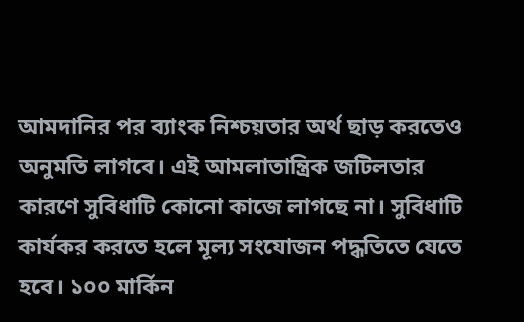আমদানির পর ব্যাংক নিশ্চয়তার অর্থ ছাড় করতেও অনুমতি লাগবে। এই আমলাতান্ত্রিক জটিলতার কারণে সুবিধাটি কোনো কাজে লাগছে না। সুবিধাটি কার্যকর করতে হলে মূল্য সংযোজন পদ্ধতিতে যেতে হবে। ১০০ মার্কিন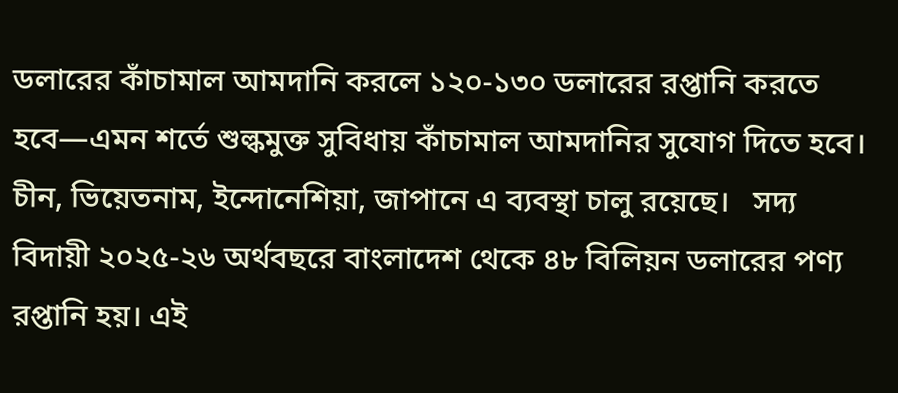ডলারের কাঁচামাল আমদানি করলে ১২০-১৩০ ডলারের রপ্তানি করতে হবে—এমন শর্তে শুল্কমুক্ত সুবিধায় কাঁচামাল আমদানির সুযোগ দিতে হবে। চীন, ভিয়েতনাম, ইন্দোনেশিয়া, জাপানে এ ব্যবস্থা চালু রয়েছে।   সদ্য বিদায়ী ২০২৫-২৬ অর্থবছরে বাংলাদেশ থেকে ৪৮ বিলিয়ন ডলারের পণ্য রপ্তানি হয়। এই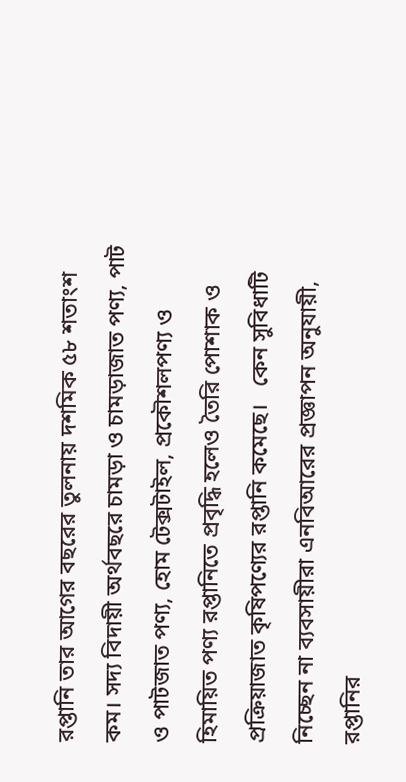রপ্তানি তার আগের বছরের তুলনায় দশমিক ৫৮ শতাংশ কম। সদ্য বিদায়ী অর্থবছরে চামড়া ও চামড়াজাত পণ্য, পাট ও পাটজাত পণ্য, হোম টেক্সটাইল, প্রকৌশলপণ্য ও হিমায়িত পণ্য রপ্তানিতে প্রবৃদ্ধি হলেও তৈরি পোশাক ও প্রক্রিয়াজাত কৃষিপণ্যের রপ্তানি কমেছে।   কেন সুবিধাটি নিচ্ছেন না ব্যবসায়ীরা এনবিআরের প্রজ্ঞাপন অনুযায়ী, রপ্তানির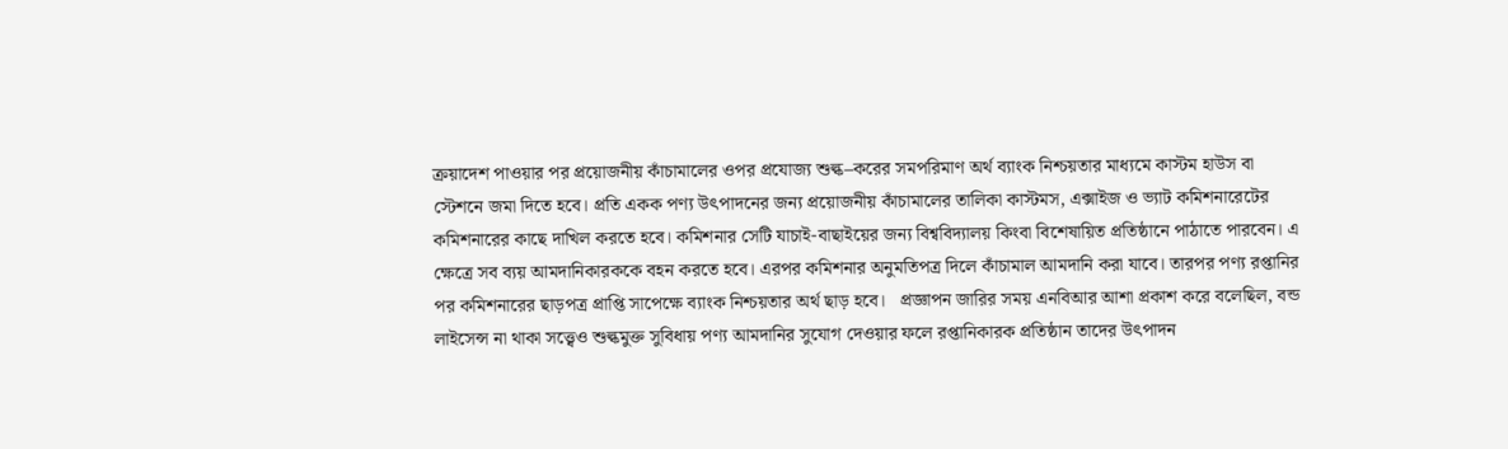ক্রয়াদেশ পাওয়ার পর প্রয়োজনীয় কাঁচামালের ওপর প্রযোজ্য শুল্ক–করের সমপরিমাণ অর্থ ব্যাংক নিশ্চয়তার মাধ্যমে কাস্টম হাউস বা স্টেশনে জমা দিতে হবে। প্রতি একক পণ্য উৎপাদনের জন্য প্রয়োজনীয় কাঁচামালের তালিকা কাস্টমস, এক্সাইজ ও ভ্যাট কমিশনারেটের কমিশনারের কাছে দাখিল করতে হবে। কমিশনার সেটি যাচাই-বাছাইয়ের জন্য বিশ্ববিদ্যালয় কিংবা বিশেষায়িত প্রতিষ্ঠানে পাঠাতে পারবেন। এ ক্ষেত্রে সব ব্যয় আমদানিকারককে বহন করতে হবে। এরপর কমিশনার অনুমতিপত্র দিলে কাঁচামাল আমদানি করা যাবে। তারপর পণ্য রপ্তানির পর কমিশনারের ছাড়পত্র প্রাপ্তি সাপেক্ষে ব্যাংক নিশ্চয়তার অর্থ ছাড় হবে।   প্রজ্ঞাপন জারির সময় এনবিআর আশা প্রকাশ করে বলেছিল, বন্ড লাইসেন্স না থাকা সত্ত্বেও শুল্কমুক্ত সুবিধায় পণ্য আমদানির সুযোগ দেওয়ার ফলে রপ্তানিকারক প্রতিষ্ঠান তাদের উৎপাদন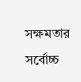সক্ষমতার সর্বোচ্চ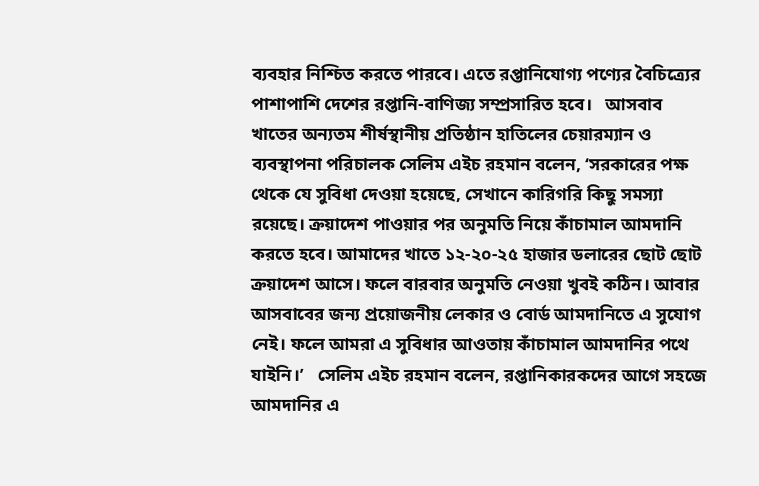ব্যবহার নিশ্চিত করতে পারবে। এতে রপ্তানিযোগ্য পণ্যের বৈচিত্র্যের পাশাপাশি দেশের রপ্তানি-বাণিজ্য সম্প্রসারিত হবে।   আসবাব খাতের অন্যতম শীর্ষস্থানীয় প্রতিষ্ঠান হাতিলের চেয়ারম্যান ও ব্যবস্থাপনা পরিচালক সেলিম এইচ রহমান বলেন, ‘সরকারের পক্ষ থেকে যে সুবিধা দেওয়া হয়েছে, সেখানে কারিগরি কিছু সমস্যা রয়েছে। ক্রয়াদেশ পাওয়ার পর অনুমতি নিয়ে কাঁচামাল আমদানি করতে হবে। আমাদের খাতে ১২-২০-২৫ হাজার ডলারের ছোট ছোট ক্রয়াদেশ আসে। ফলে বারবার অনুমতি নেওয়া খুবই কঠিন। আবার আসবাবের জন্য প্রয়োজনীয় লেকার ও বোর্ড আমদানিতে এ সুযোগ নেই। ফলে আমরা এ সুবিধার আওতায় কাঁচামাল আমদানির পথে যাইনি।’   সেলিম এইচ রহমান বলেন, রপ্তানিকারকদের আগে সহজে আমদানির এ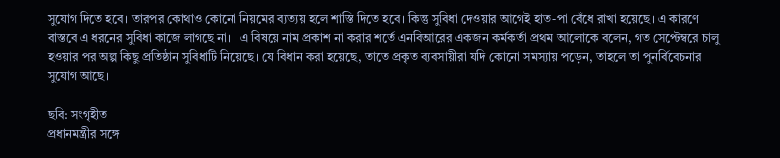সুযোগ দিতে হবে। তারপর কোথাও কোনো নিয়মের ব্যত্যয় হলে শাস্তি দিতে হবে। কিন্তু সুবিধা দেওয়ার আগেই হাত-পা বেঁধে রাখা হয়েছে। এ কারণে বাস্তবে এ ধরনের সুবিধা কাজে লাগছে না।   এ বিষয়ে নাম প্রকাশ না করার শর্তে এনবিআরের একজন কর্মকর্তা প্রথম আলোকে বলেন, গত সেপ্টেম্বরে চালু হওয়ার পর অল্প কিছু প্রতিষ্ঠান সুবিধাটি নিয়েছে। যে বিধান করা হয়েছে, তাতে প্রকৃত ব্যবসায়ীরা যদি কোনো সমস্যায় পড়েন, তাহলে তা পুনর্বিবেচনার সুযোগ আছে।

ছবি: সংগৃহীত
প্রধানমন্ত্রীর সঙ্গে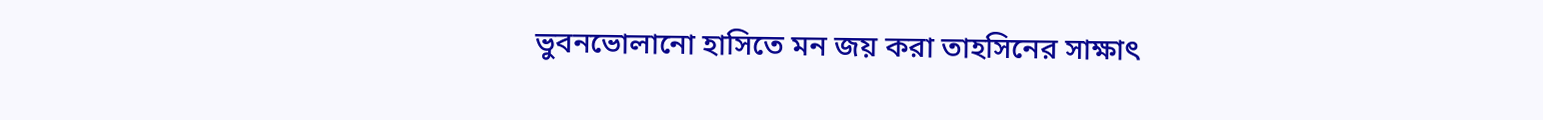ভুবনভোলানো হাসিতে মন জয় করা তাহসিনের সাক্ষাৎ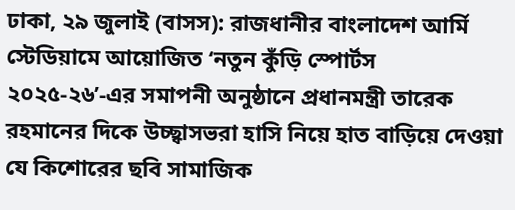ঢাকা, ২৯ জুলাই (বাসস): রাজধানীর বাংলাদেশ আর্মি স্টেডিয়ামে আয়োজিত ‘নতুন কুঁড়ি স্পোর্টস ২০২৫-২৬’-এর সমাপনী অনুষ্ঠানে প্রধানমন্ত্রী তারেক রহমানের দিকে উচ্ছ্বাসভরা হাসি নিয়ে হাত বাড়িয়ে দেওয়া যে কিশোরের ছবি সামাজিক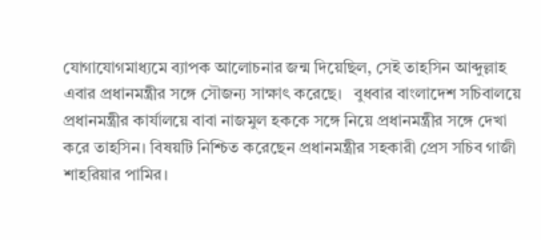যোগাযোগমাধ্যমে ব্যাপক আলোচনার জন্ম দিয়েছিল, সেই তাহসিন আব্দুল্লাহ এবার প্রধানমন্ত্রীর সঙ্গে সৌজন্য সাক্ষাৎ করেছে।   বুধবার বাংলাদেশ সচিবালয়ে প্রধানমন্ত্রীর কার্যালয়ে বাবা নাজমুল হককে সঙ্গে নিয়ে প্রধানমন্ত্রীর সঙ্গে দেখা করে তাহসিন। বিষয়টি নিশ্চিত করেছেন প্রধানমন্ত্রীর সহকারী প্রেস সচিব গাজী শাহরিয়ার পামির।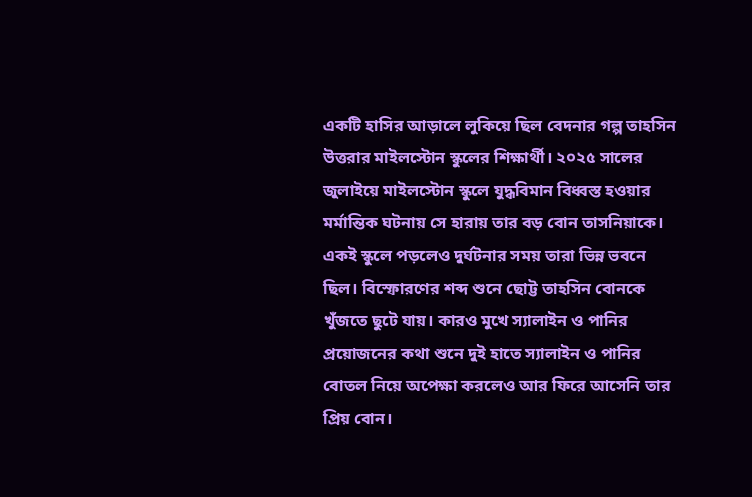একটি হাসির আড়ালে লুকিয়ে ছিল বেদনার গল্প তাহসিন উত্তরার মাইলস্টোন স্কুলের শিক্ষার্থী। ২০২৫ সালের জুলাইয়ে মাইলস্টোন স্কুলে যুদ্ধবিমান বিধ্বস্ত হওয়ার মর্মান্তিক ঘটনায় সে হারায় তার বড় বোন তাসনিয়াকে। একই স্কুলে পড়লেও দুর্ঘটনার সময় তারা ভিন্ন ভবনে ছিল। বিস্ফোরণের শব্দ শুনে ছোট্ট তাহসিন বোনকে খুঁজতে ছুটে যায়। কারও মুখে স্যালাইন ও পানির প্রয়োজনের কথা শুনে দুই হাতে স্যালাইন ও পানির বোতল নিয়ে অপেক্ষা করলেও আর ফিরে আসেনি তার প্রিয় বোন।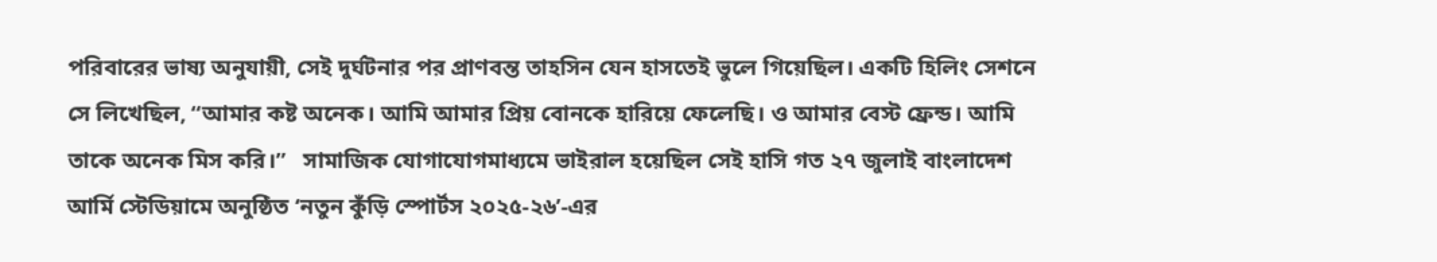পরিবারের ভাষ্য অনুযায়ী, সেই দুর্ঘটনার পর প্রাণবন্ত তাহসিন যেন হাসতেই ভুলে গিয়েছিল। একটি হিলিং সেশনে সে লিখেছিল, “আমার কষ্ট অনেক। আমি আমার প্রিয় বোনকে হারিয়ে ফেলেছি। ও আমার বেস্ট ফ্রেন্ড। আমি তাকে অনেক মিস করি।”   সামাজিক যোগাযোগমাধ্যমে ভাইরাল হয়েছিল সেই হাসি গত ২৭ জুলাই বাংলাদেশ আর্মি স্টেডিয়ামে অনুষ্ঠিত ‘নতুন কুঁড়ি স্পোর্টস ২০২৫-২৬’-এর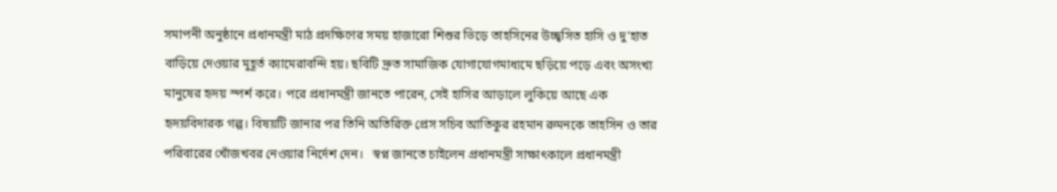সমাপনী অনুষ্ঠানে প্রধানমন্ত্রী মাঠ প্রদক্ষিণের সময় হাজারো শিশুর ভিড়ে তাহসিনের উচ্ছ্বসিত হাসি ও দু'হাত বাড়িয়ে দেওয়ার মুহূর্ত ক্যামেরাবন্দি হয়। ছবিটি দ্রুত সামাজিক যোগাযোগমাধ্যমে ছড়িয়ে পড়ে এবং অসংখ্য মানুষের হৃদয় স্পর্শ করে। পরে প্রধানমন্ত্রী জানতে পারেন, সেই হাসির আড়ালে লুকিয়ে আছে এক হৃদয়বিদারক গল্প। বিষয়টি জানার পর তিনি অতিরিক্ত প্রেস সচিব আতিকুর রহমান রুমনকে তাহসিন ও তার পরিবারের খোঁজখবর নেওয়ার নির্দেশ দেন।   স্বপ্ন জানতে চাইলেন প্রধানমন্ত্রী সাক্ষাৎকালে প্রধানমন্ত্রী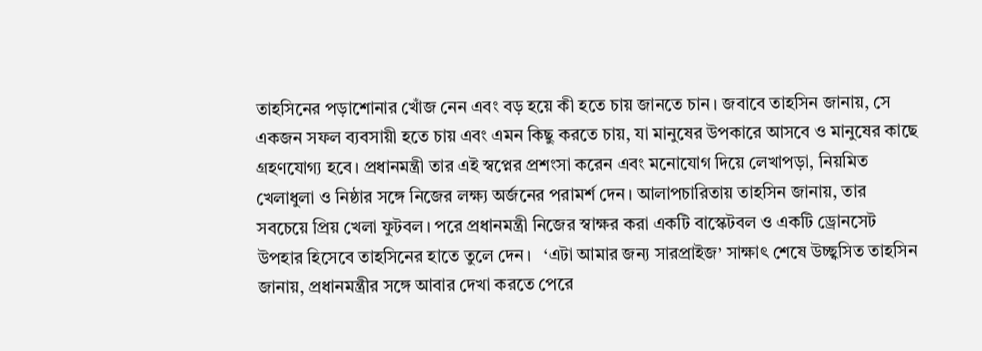তাহসিনের পড়াশোনার খোঁজ নেন এবং বড় হয়ে কী হতে চায় জানতে চান। জবাবে তাহসিন জানায়, সে একজন সফল ব্যবসায়ী হতে চায় এবং এমন কিছু করতে চায়, যা মানুষের উপকারে আসবে ও মানুষের কাছে গ্রহণযোগ্য হবে। প্রধানমন্ত্রী তার এই স্বপ্নের প্রশংসা করেন এবং মনোযোগ দিয়ে লেখাপড়া, নিয়মিত খেলাধুলা ও নিষ্ঠার সঙ্গে নিজের লক্ষ্য অর্জনের পরামর্শ দেন। আলাপচারিতায় তাহসিন জানায়, তার সবচেয়ে প্রিয় খেলা ফুটবল। পরে প্রধানমন্ত্রী নিজের স্বাক্ষর করা একটি বাস্কেটবল ও একটি ড্রোনসেট উপহার হিসেবে তাহসিনের হাতে তুলে দেন।   ‘এটা আমার জন্য সারপ্রাইজ’ সাক্ষাৎ শেষে উচ্ছ্বসিত তাহসিন জানায়, প্রধানমন্ত্রীর সঙ্গে আবার দেখা করতে পেরে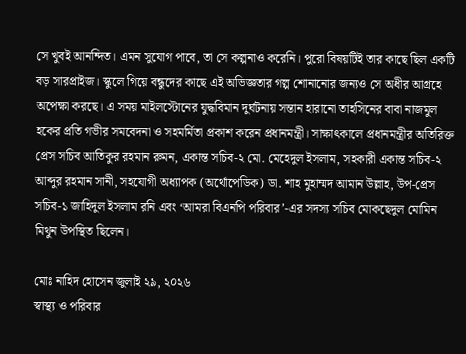সে খুবই আনন্দিত। এমন সুযোগ পাবে, তা সে কল্পনাও করেনি। পুরো বিষয়টিই তার কাছে ছিল একটি বড় সারপ্রাইজ। স্কুলে গিয়ে বন্ধুদের কাছে এই অভিজ্ঞতার গল্প শোনানোর জন্যও সে অধীর আগ্রহে অপেক্ষা করছে। এ সময় মাইলস্টোনের যুদ্ধবিমান দুর্ঘটনায় সন্তান হারানো তাহসিনের বাবা নাজমুল হকের প্রতি গভীর সমবেদনা ও সহমর্মিতা প্রকাশ করেন প্রধানমন্ত্রী। সাক্ষাৎকালে প্রধানমন্ত্রীর অতিরিক্ত প্রেস সচিব আতিকুর রহমান রুমন, একান্ত সচিব-২ মো. মেহেদুল ইসলাম, সহকারী একান্ত সচিব-২ আব্দুর রহমান সানী, সহযোগী অধ্যাপক (অর্থোপেডিক) ডা. শাহ মুহাম্মদ আমান উল্লাহ, উপ-প্রেস সচিব-১ জাহিদুল ইসলাম রনি এবং ‘আমরা বিএনপি পরিবার’-এর সদস্য সচিব মোকছেদুল মোমিন মিথুন উপস্থিত ছিলেন।

মোঃ নাহিদ হোসেন জুলাই ২৯, ২০২৬
স্বাস্থ্য ও পরিবার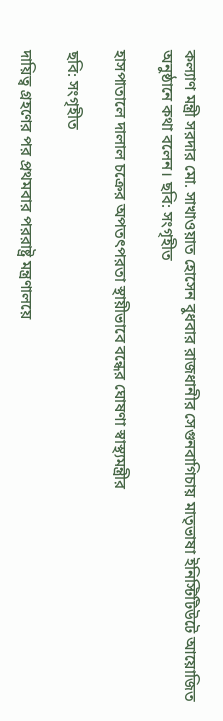কল্যাণ মন্ত্রী সরদার মো. সাখাওয়াত হোসেন বুধবার রাজধানীর সেগুনবাগিচায় মাতৃভাষা ইনিস্টিটিউটে আয়োজিত অনুষ্ঠানে কথা বলেন। ছবি: সংগৃহীত

হাসপাতালে দালাল চক্রের অপতৎপরতা স্থায়ীভাবে বন্ধের ঘোষণা স্বাস্থ্যমন্ত্রীর

ছবি: সংগৃহীত

দায়িত্ব গ্রহণের পর প্রথমবার পররাষ্ট্র মন্ত্রণালয়ে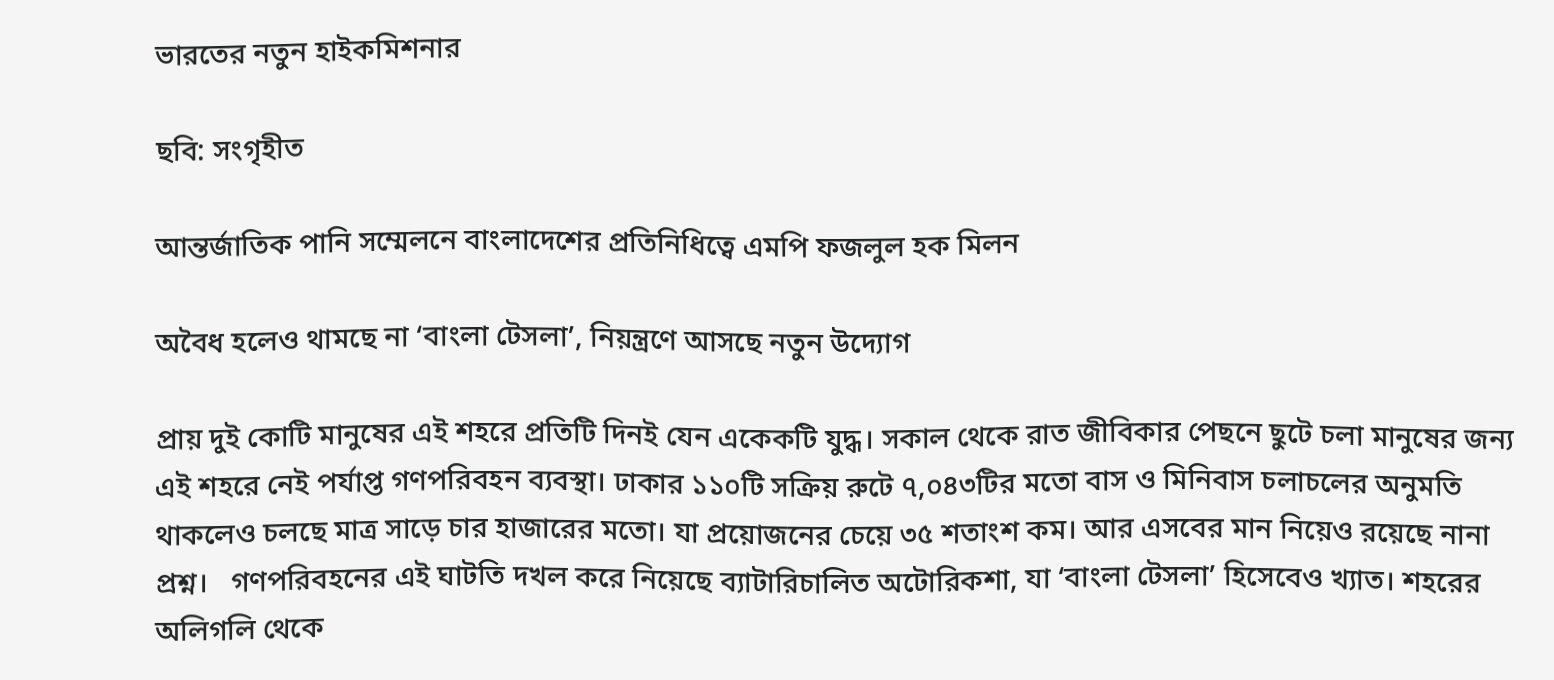ভারতের নতুন হাইকমিশনার

ছবি: সংগৃহীত

আন্তর্জাতিক পানি সম্মেলনে বাংলাদেশের প্রতিনিধিত্বে এমপি ফজলুল হক মিলন

অবৈধ হলেও থামছে না ‘বাংলা টেসলা’, নিয়ন্ত্রণে আসছে নতুন উদ্যোগ

প্রায় দুই কোটি মানুষের এই শহরে প্রতিটি দিনই যেন একেকটি যুদ্ধ। সকাল থেকে রাত জীবিকার পেছনে ছুটে চলা মানুষের জন্য এই শহরে নেই পর্যাপ্ত গণপরিবহন ব্যবস্থা। ঢাকার ১১০টি সক্রিয় রুটে ৭,০৪৩টির মতো বাস ও মিনিবাস চলাচলের অনুমতি থাকলেও চলছে মাত্র সাড়ে চার হাজারের মতো। যা প্রয়োজনের চেয়ে ৩৫ শতাংশ কম। আর এসবের মান নিয়েও রয়েছে নানা প্রশ্ন।   গণপরিবহনের এই ঘাটতি দখল করে নিয়েছে ব্যাটারিচালিত অটোরিকশা, যা ‘বাংলা টেসলা’ হিসেবেও খ্যাত। শহরের অলিগলি থেকে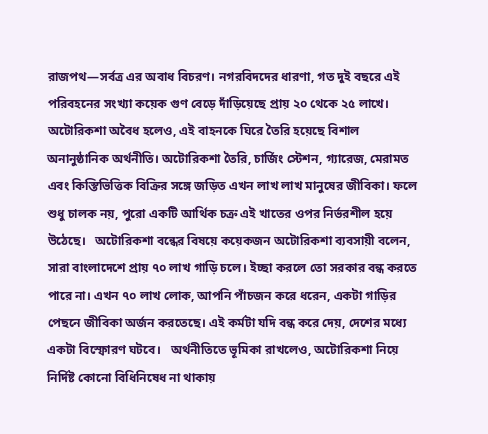রাজপথ—সর্বত্র এর অবাধ বিচরণ। নগরবিদদের ধারণা, গত দুই বছরে এই পরিবহনের সংখ্যা কয়েক গুণ বেড়ে দাঁড়িয়েছে প্রায় ২০ থেকে ২৫ লাখে।   অটোরিকশা অবৈধ হলেও, এই বাহনকে ঘিরে তৈরি হয়েছে বিশাল অনানুষ্ঠানিক অর্থনীতি। অটোরিকশা তৈরি, চার্জিং স্টেশন, গ্যারেজ, মেরামত এবং কিস্তিভিত্তিক বিক্রির সঙ্গে জড়িত এখন লাখ লাখ মানুষের জীবিকা। ফলে শুধু চালক নয়, পুরো একটি আর্থিক চক্র এই খাতের ওপর নির্ভরশীল হয়ে উঠেছে।   অটোরিকশা বন্ধের বিষয়ে কয়েকজন অটোরিকশা ব্যবসায়ী বলেন, সারা বাংলাদেশে প্রায় ৭০ লাখ গাড়ি চলে। ইচ্ছা করলে তো সরকার বন্ধ করতে পারে না। এখন ৭০ লাখ লোক, আপনি পাঁচজন করে ধরেন, একটা গাড়ির পেছনে জীবিকা অর্জন করতেছে। এই কর্মটা যদি বন্ধ করে দেয়, দেশের মধ্যে একটা বিস্ফোরণ ঘটবে।   অর্থনীতিতে ভূমিকা রাখলেও, অটোরিকশা নিয়ে নির্দিষ্ট কোনো বিধিনিষেধ না থাকায়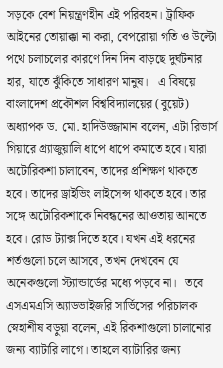সড়কে বেশ নিয়ন্ত্রণহীন এই পরিবহন। ট্রাফিক আইনের তোয়াক্কা না করা, বেপরোয়া গতি ও উল্টো পথে চলাচলের কারণে দিন দিন বাড়ছে দুর্ঘটনার হার, যাতে ঝুঁকিতে সাধারণ মানুষ।   এ বিষয়ে বাংলাদেশ প্রকৌশল বিশ্ববিদ্যালয়ের (বুয়েট) অধ্যাপক ড. মো. হাদিউজ্জামান বলেন, এটা রিভার্স গিয়ারে গ্র্যাজুয়ালি ধাপে ধাপে কমাতে হবে। যারা অটোরিকশা চালাবেন, তাদের প্রশিক্ষণ থাকতে হবে। তাদের ড্রাইভিং লাইসেন্স থাকতে হবে। তার সঙ্গে অটোরিকশাকে নিবন্ধনের আওতায় আনতে হবে। রোড ট্যাক্স দিতে হবে। যখন এই ধরনের শর্তগুলো চলে আসবে, তখন দেখবেন যে অনেকগুলো স্ট্যান্ডার্ডের মধ্যে পড়বে না।   তবে এসএমএসি অ্যাডভাইজরি সার্ভিসের পরিচালক স্নেহাশীষ বড়ুয়া বলেন, এই রিকশাগুলো চালানোর জন্য ব্যাটারি লাগে। তাহলে ব্যাটারির জন্য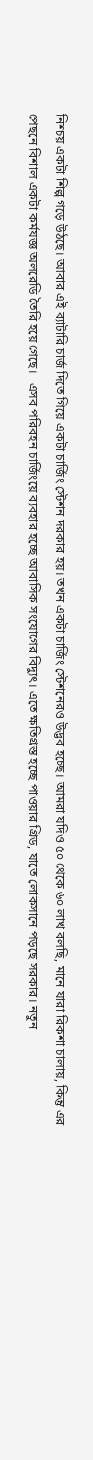নিশ্চয় একটা শিল্প গড়ে উঠছে। আবার এই ব্যাটারি চার্জ দিতে গিয়ে একটা চার্জিং স্টেশন দরকার হয়। তখন একটা চার্জিং স্টেশনেরও উদ্ভব হচ্ছে। আমরা যদিও ৫০ থেকে ৬০ লাখ বলছি, মানে যারা রিকশা চালায়, কিন্তু এর পেছনে বিশাল একটা কর্মযজ্ঞ অলরেডি তৈরি হয়ে গেছে।   এসব পরিবহন চার্জিংয়ে ব্যবহার হচ্ছে আবাসিক সংযোগের বিদ্যুৎ। এতে ক্ষতিগ্রস্ত হচ্ছে পাওয়ার গ্রিড, যাতে লোকসানে পড়ছে সরকার। নতুন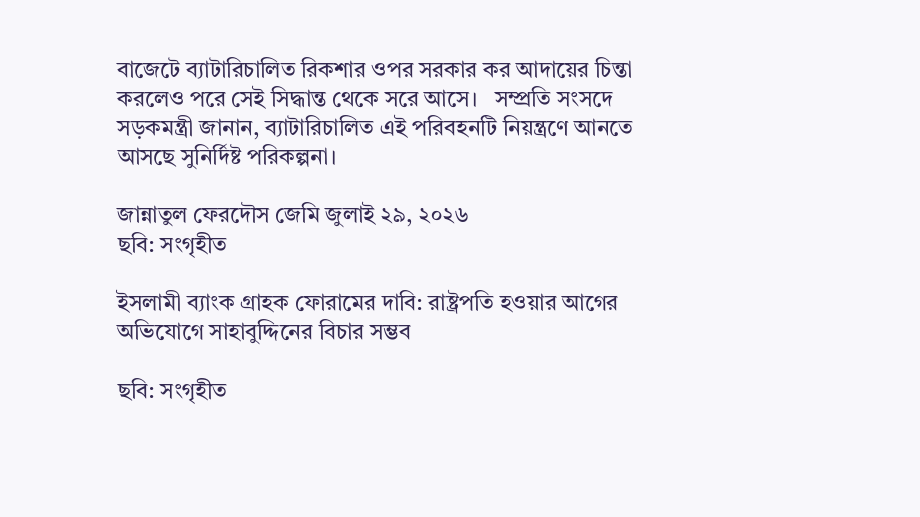বাজেটে ব্যাটারিচালিত রিকশার ওপর সরকার কর আদায়ের চিন্তা করলেও পরে সেই সিদ্ধান্ত থেকে সরে আসে।   সম্প্রতি সংসদে সড়কমন্ত্রী জানান, ব্যাটারিচালিত এই পরিবহনটি নিয়ন্ত্রণে আনতে আসছে সুনির্দিষ্ট পরিকল্পনা।

জান্নাতুল ফেরদৌস জেমি জুলাই ২৯, ২০২৬
ছবি: সংগৃহীত

ইসলামী ব্যাংক গ্রাহক ফোরামের দাবি: রাষ্ট্রপতি হওয়ার আগের অভিযোগে সাহাবুদ্দিনের বিচার সম্ভব

ছবি: সংগৃহীত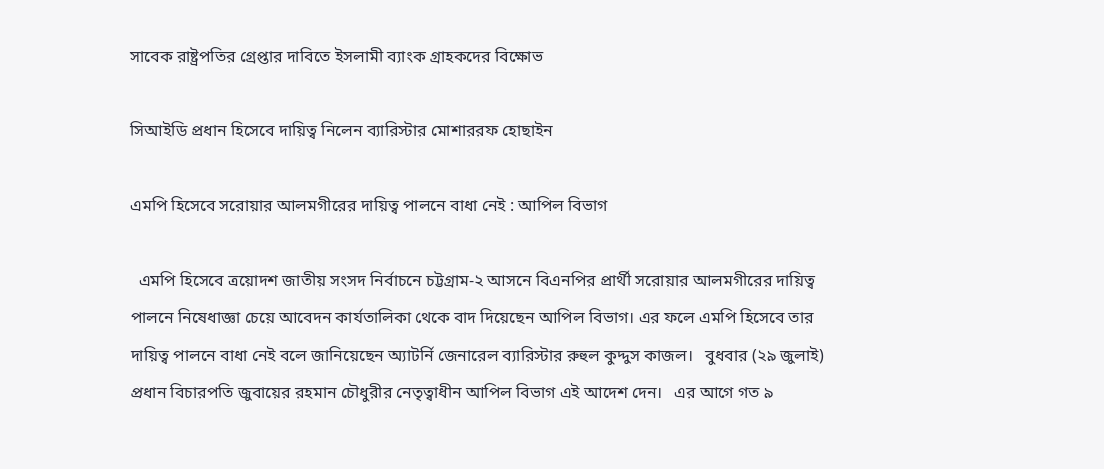সাবেক রাষ্ট্রপতির গ্রেপ্তার দাবিতে ইসলামী ব্যাংক গ্রাহকদের বিক্ষোভ

সিআইডি প্রধান হিসেবে দায়িত্ব নিলেন ব্যারিস্টার মোশাররফ হোছাইন

এমপি হিসেবে সরোয়ার আলমগীরের দায়িত্ব পালনে বাধা নেই : আপিল বিভাগ

  এমপি হিসেবে ত্রয়োদশ জাতীয় সংসদ নির্বাচনে চট্টগ্রাম-২ আসনে বিএনপির প্রার্থী সরোয়ার আলমগীরের দায়িত্ব পালনে নিষেধাজ্ঞা চেয়ে আবেদন কার্যতালিকা থেকে বাদ দিয়েছেন আপিল বিভাগ। এর ফলে এমপি হিসেবে তার দায়িত্ব পালনে বাধা নেই বলে জানিয়েছেন অ্যাটর্নি জেনারেল ব্যারিস্টার রুহুল কুদ্দুস কাজল।   বুধবার (২৯ জুলাই) প্রধান বিচারপতি জুবায়ের রহমান চৌধুরীর নেতৃত্বাধীন আপিল বিভাগ এই আদেশ দেন।   এর আগে গত ৯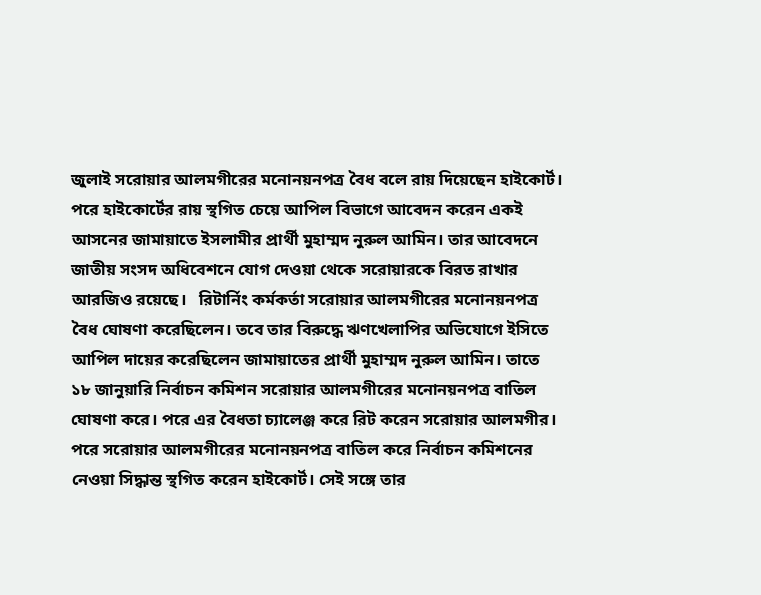জুলাই সরোয়ার আলমগীরের মনোনয়নপত্র বৈধ বলে রায় দিয়েছেন হাইকোর্ট। পরে হাইকোর্টের রায় স্থগিত চেয়ে আপিল বিভাগে আবেদন করেন একই আসনের জামায়াতে ইসলামীর প্রার্থী মুহাম্মদ নুরুল আমিন। তার আবেদনে জাতীয় সংসদ অধিবেশনে যোগ দেওয়া থেকে সরোয়ারকে বিরত রাখার আরজিও রয়েছে।   রিটার্নিং কর্মকর্তা সরোয়ার আলমগীরের মনোনয়নপত্র বৈধ ঘোষণা করেছিলেন। তবে তার বিরুদ্ধে ঋণখেলাপির অভিযোগে ইসিতে আপিল দায়ের করেছিলেন জামায়াতের প্রার্থী মুহাম্মদ নুরুল আমিন। তাতে ১৮ জানুয়ারি নির্বাচন কমিশন সরোয়ার আলমগীরের মনোনয়নপত্র বাতিল ঘোষণা করে। পরে এর বৈধতা চ্যালেঞ্জ করে রিট করেন সরোয়ার আলমগীর। পরে সরোয়ার আলমগীরের মনোনয়নপত্র বাতিল করে নির্বাচন কমিশনের নেওয়া সিদ্ধান্ত স্থগিত করেন হাইকোর্ট। সেই সঙ্গে তার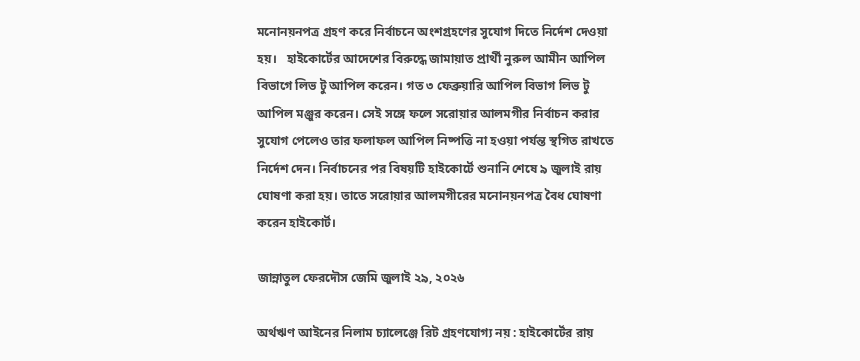মনোনয়নপত্র গ্রহণ করে নির্বাচনে অংশগ্রহণের সুযোগ দিতে নির্দেশ দেওয়া হয়।   হাইকোর্টের আদেশের বিরুদ্ধে জামায়াত প্রার্থী নুরুল আমীন আপিল বিভাগে লিভ টু আপিল করেন। গত ৩ ফেব্রুয়ারি আপিল বিভাগ লিভ টু আপিল মঞ্জুর করেন। সেই সঙ্গে ফলে সরোয়ার আলমগীর নির্বাচন করার সুযোগ পেলেও তার ফলাফল আপিল নিষ্পত্তি না হওয়া পর্যন্ত স্থগিত রাখতে নির্দেশ দেন। নির্বাচনের পর বিষয়টি হাইকোর্টে শুনানি শেষে ৯ জুলাই রায় ঘোষণা করা হয়। তাতে সরোয়ার আলমগীরের মনোনয়নপত্র বৈধ ঘোষণা করেন হাইকোর্ট।

জান্নাতুল ফেরদৌস জেমি জুলাই ২৯, ২০২৬

অর্থঋণ আইনের নিলাম চ্যালেঞ্জে রিট গ্রহণযোগ্য নয় : হাইকোর্টের রায়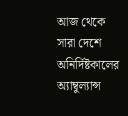আজ থেকে সারা দেশে অনির্দিষ্টকালের অ্যাম্বুল্যান্স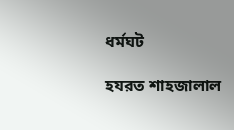ধর্মঘট

হযরত শাহজালাল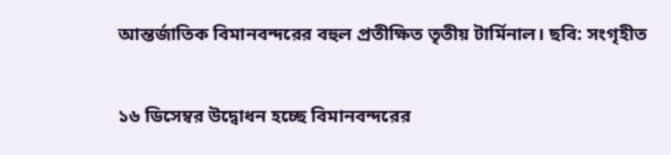আন্তর্জাতিক বিমানবন্দরের বহুল প্রতীক্ষিত তৃতীয় টার্মিনাল। ছবি: সংগৃহীত

১৬ ডিসেম্বর উদ্বোধন হচ্ছে বিমানবন্দরের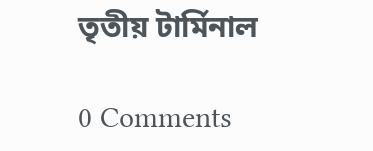তৃতীয় টার্মিনাল

0 Comments